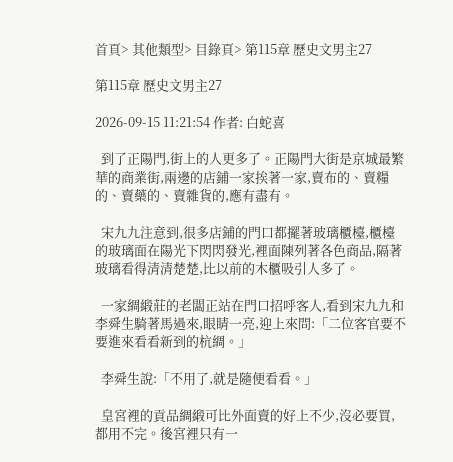首頁> 其他類型> 目錄頁> 第115章 歷史文男主27

第115章 歷史文男主27

2026-09-15 11:21:54 作者: 白蛇喜

  到了正陽門,街上的人更多了。正陽門大街是京城最繁華的商業街,兩邊的店鋪一家挨著一家,賣布的、賣糧的、賣藥的、賣雜貨的,應有盡有。

  宋九九注意到,很多店鋪的門口都擺著玻璃櫃檯,櫃檯的玻璃面在陽光下閃閃發光,裡面陳列著各色商品,隔著玻璃看得清清楚楚,比以前的木櫃吸引人多了。

  一家綢緞莊的老闆正站在門口招呼客人,看到宋九九和李舜生騎著馬過來,眼睛一亮,迎上來問:「二位客官要不要進來看看新到的杭綢。」

  李舜生說:「不用了,就是隨便看看。」

  皇宮裡的貢品綢緞可比外面賣的好上不少,沒必要買,都用不完。後宮裡只有一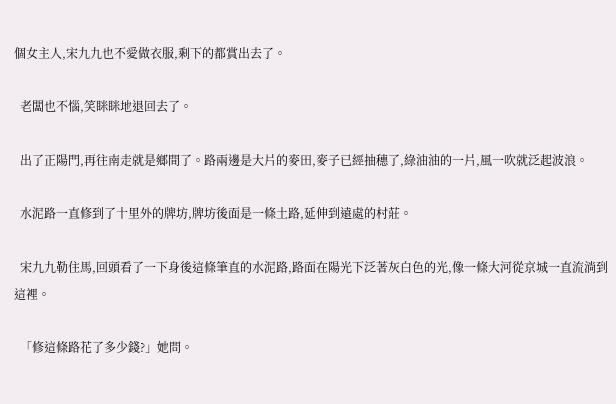個女主人,宋九九也不愛做衣服,剩下的都賞出去了。

  老闆也不惱,笑眯眯地退回去了。

  出了正陽門,再往南走就是鄉間了。路兩邊是大片的麥田,麥子已經抽穗了,綠油油的一片,風一吹就泛起波浪。

  水泥路一直修到了十里外的牌坊,牌坊後面是一條土路,延伸到遠處的村莊。

  宋九九勒住馬,回頭看了一下身後這條筆直的水泥路,路面在陽光下泛著灰白色的光,像一條大河從京城一直流淌到這裡。

  「修這條路花了多少錢?」她問。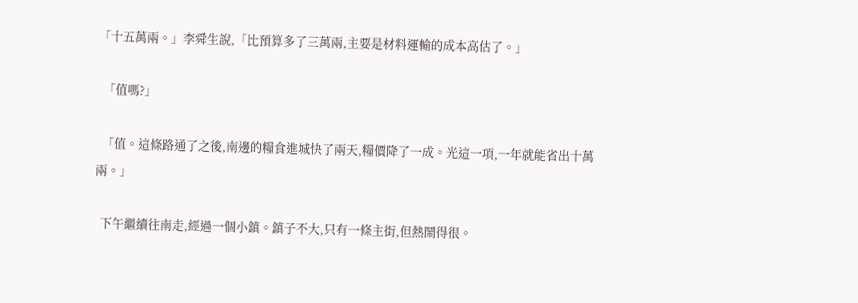「十五萬兩。」李舜生說,「比預算多了三萬兩,主要是材料運輸的成本高估了。」

  「值嗎?」

  「值。這條路通了之後,南邊的糧食進城快了兩天,糧價降了一成。光這一項,一年就能省出十萬兩。」

  下午繼續往南走,經過一個小鎮。鎮子不大,只有一條主街,但熱鬧得很。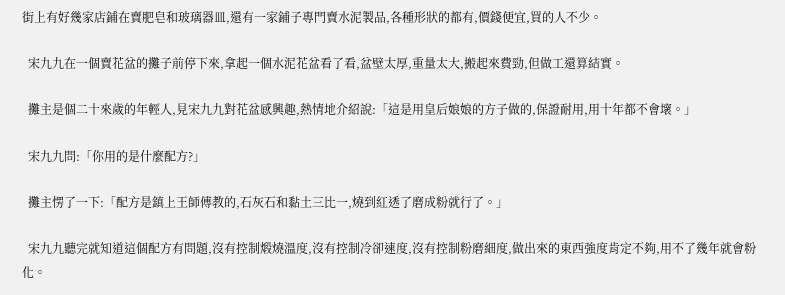街上有好幾家店鋪在賣肥皂和玻璃器皿,還有一家鋪子專門賣水泥製品,各種形狀的都有,價錢便宜,買的人不少。

  宋九九在一個賣花盆的攤子前停下來,拿起一個水泥花盆看了看,盆壁太厚,重量太大,搬起來費勁,但做工還算結實。

  攤主是個二十來歲的年輕人,見宋九九對花盆感興趣,熱情地介紹說:「這是用皇后娘娘的方子做的,保證耐用,用十年都不會壞。」

  宋九九問:「你用的是什麼配方?」

  攤主愣了一下:「配方是鎮上王師傅教的,石灰石和黏土三比一,燒到紅透了磨成粉就行了。」

  宋九九聽完就知道這個配方有問題,沒有控制煅燒溫度,沒有控制冷卻速度,沒有控制粉磨細度,做出來的東西強度肯定不夠,用不了幾年就會粉化。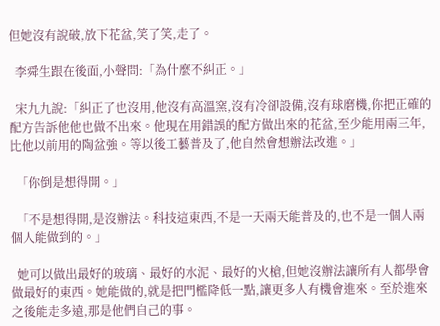但她沒有說破,放下花盆,笑了笑,走了。

  李舜生跟在後面,小聲問:「為什麼不糾正。」

  宋九九說:「糾正了也沒用,他沒有高溫窯,沒有冷卻設備,沒有球磨機,你把正確的配方告訴他他也做不出來。他現在用錯誤的配方做出來的花盆,至少能用兩三年,比他以前用的陶盆強。等以後工藝普及了,他自然會想辦法改進。」

  「你倒是想得開。」

  「不是想得開,是沒辦法。科技這東西,不是一天兩天能普及的,也不是一個人兩個人能做到的。」

  她可以做出最好的玻璃、最好的水泥、最好的火槍,但她沒辦法讓所有人都學會做最好的東西。她能做的,就是把門檻降低一點,讓更多人有機會進來。至於進來之後能走多遠,那是他們自己的事。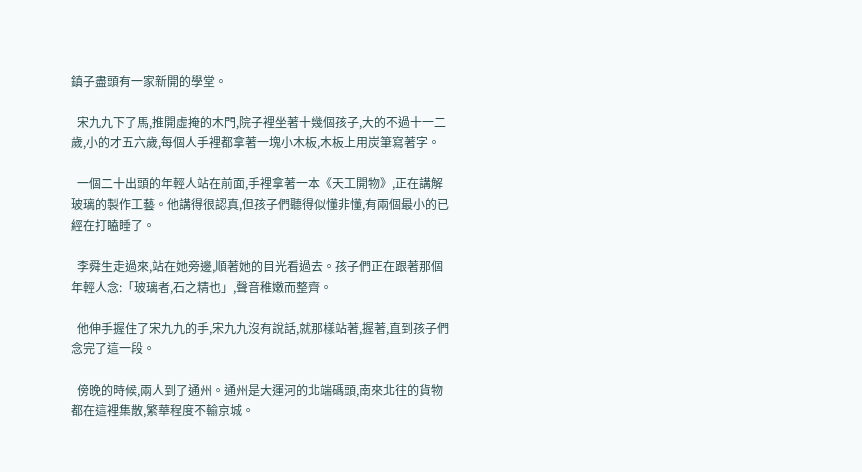鎮子盡頭有一家新開的學堂。

  宋九九下了馬,推開虛掩的木門,院子裡坐著十幾個孩子,大的不過十一二歲,小的才五六歲,每個人手裡都拿著一塊小木板,木板上用炭筆寫著字。

  一個二十出頭的年輕人站在前面,手裡拿著一本《天工開物》,正在講解玻璃的製作工藝。他講得很認真,但孩子們聽得似懂非懂,有兩個最小的已經在打瞌睡了。

  李舜生走過來,站在她旁邊,順著她的目光看過去。孩子們正在跟著那個年輕人念:「玻璃者,石之精也」,聲音稚嫩而整齊。

  他伸手握住了宋九九的手,宋九九沒有說話,就那樣站著,握著,直到孩子們念完了這一段。

  傍晚的時候,兩人到了通州。通州是大運河的北端碼頭,南來北往的貨物都在這裡集散,繁華程度不輸京城。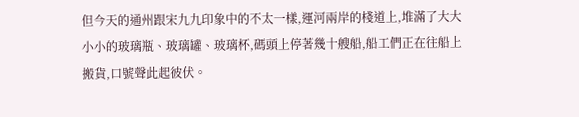但今天的通州跟宋九九印象中的不太一樣,運河兩岸的棧道上,堆滿了大大小小的玻璃瓶、玻璃罐、玻璃杯,碼頭上停著幾十艘船,船工們正在往船上搬貨,口號聲此起彼伏。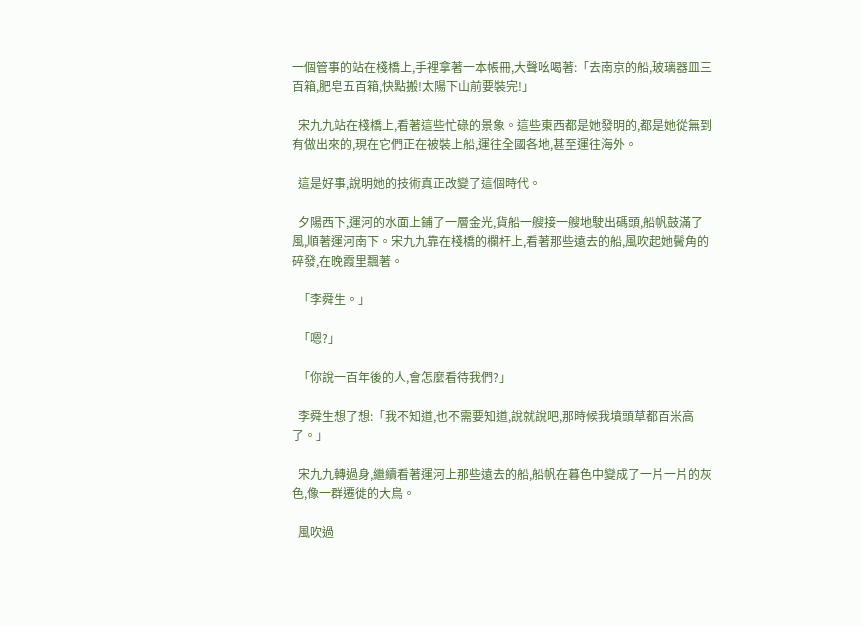一個管事的站在棧橋上,手裡拿著一本帳冊,大聲吆喝著:「去南京的船,玻璃器皿三百箱,肥皂五百箱,快點搬!太陽下山前要裝完!」

  宋九九站在棧橋上,看著這些忙碌的景象。這些東西都是她發明的,都是她從無到有做出來的,現在它們正在被裝上船,運往全國各地,甚至運往海外。

  這是好事,說明她的技術真正改變了這個時代。

  夕陽西下,運河的水面上鋪了一層金光,貨船一艘接一艘地駛出碼頭,船帆鼓滿了風,順著運河南下。宋九九靠在棧橋的欄杆上,看著那些遠去的船,風吹起她鬢角的碎發,在晚霞里飄著。

  「李舜生。」

  「嗯?」

  「你說一百年後的人,會怎麼看待我們?」

  李舜生想了想:「我不知道,也不需要知道,說就說吧,那時候我墳頭草都百米高了。」

  宋九九轉過身,繼續看著運河上那些遠去的船,船帆在暮色中變成了一片一片的灰色,像一群遷徙的大鳥。

  風吹過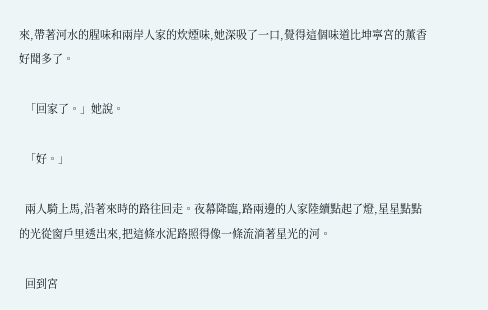來,帶著河水的腥味和兩岸人家的炊煙味,她深吸了一口,覺得這個味道比坤寧宮的薰香好聞多了。

  「回家了。」她說。

  「好。」

  兩人騎上馬,沿著來時的路往回走。夜幕降臨,路兩邊的人家陸續點起了燈,星星點點的光從窗戶里透出來,把這條水泥路照得像一條流淌著星光的河。

  回到宮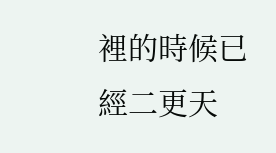裡的時候已經二更天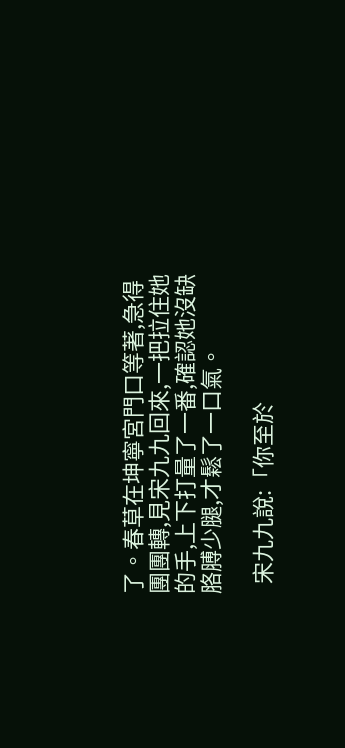了。春草在坤寧宮門口等著,急得團團轉,見宋九九回來,一把拉住她的手,上下打量了一番,確認她沒缺胳膊少腿,才鬆了一口氣。

  宋九九說:「你至於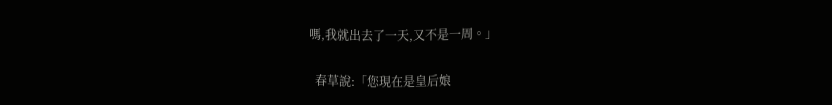嗎,我就出去了一天,又不是一周。」

  春草說:「您現在是皇后娘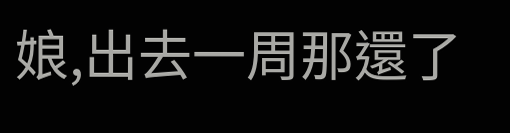娘,出去一周那還了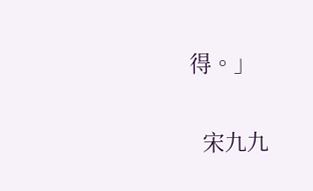得。」

  宋九九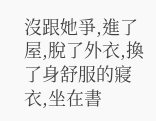沒跟她爭,進了屋,脫了外衣,換了身舒服的寢衣,坐在書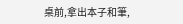桌前,拿出本子和筆,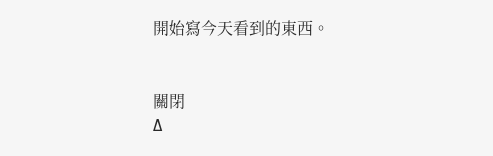開始寫今天看到的東西。


關閉
Δ